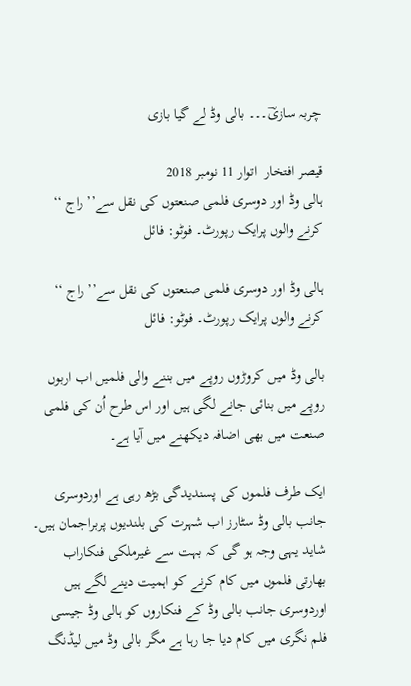چربہ سازیؔ۔۔۔ بالی وڈ لے گیا بازی

قیصر افتخار  اتوار 11 نومبر 2018
ہالی وڈ اور دوسری فلمی صنعتوں کی نقل سے’’ راج ‘‘ کرنے والوں پرایک رپورٹ۔ فوٹو: فائل

ہالی وڈ اور دوسری فلمی صنعتوں کی نقل سے’’ راج ‘‘ کرنے والوں پرایک رپورٹ۔ فوٹو: فائل

بالی وڈ میں کروڑوں روپے میں بننے والی فلمیں اب اربوں روپے میں بنائی جانے لگی ہیں اور اس طرح اُن کی فلمی صنعت میں بھی اضافہ دیکھنے میں آیا ہے۔

ایک طرف فلموں کی پسندیدگی بڑھ رہی ہے اوردوسری جانب بالی وڈ سٹارز اب شہرت کی بلندیوں پربراجمان ہیں۔ شاید یہی وجہ ہو گی کہ بہت سے غیرملکی فنکاراب بھارتی فلموں میں کام کرنے کو اہمیت دینے لگے ہیں اوردوسری جانب بالی وڈ کے فنکاروں کو ہالی وڈ جیسی فلم نگری میں کام دیا جا رہا ہے مگر بالی وڈ میں لیڈنگ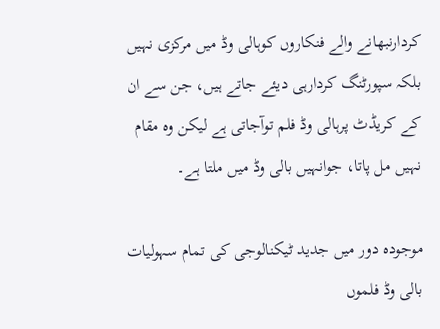کردارنبھانے والے فنکاروں کوہالی وڈ میں مرکزی نہیں بلکہ سپورٹنگ کردارہی دیئے جاتے ہیں، جن سے ان کے کریڈٹ پرہالی وڈ فلم توآجاتی ہے لیکن وہ مقام نہیں مل پاتا، جوانہیں بالی وڈ میں ملتا ہے۔

موجودہ دور میں جدید ٹیکنالوجی کی تمام سہولیات بالی وڈ فلموں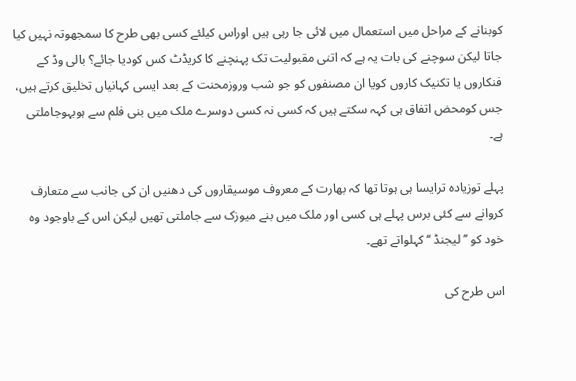کوبنانے کے مراحل میں استعمال میں لائی جا رہی ہیں اوراس کیلئے کسی بھی طرح کا سمجھوتہ نہیں کیا جاتا لیکن سوچنے کی بات یہ ہے کہ اتنی مقبولیت تک پہنچنے کا کریڈٹ کس کودیا جائے؟ بالی وڈ کے فنکاروں یا تکنیک کاروں کویا ان مصنفوں کو جو شب وروزمحنت کے بعد ایسی کہانیاں تخلیق کرتے ہیں، جس کومحض اتفاق ہی کہہ سکتے ہیں کہ کسی نہ کسی دوسرے ملک میں بنی فلم سے ہوبہوجاملتی ہے۔

پہلے توزیادہ ترایسا ہی ہوتا تھا کہ بھارت کے معروف موسیقاروں کی دھنیں ان کی جانب سے متعارف کروانے سے کئی برس پہلے ہی کسی اور ملک میں بنے میوزک سے جاملتی تھیں لیکن اس کے باوجود وہ خود کو ’’ لیجنڈ ‘‘ کہلواتے تھے۔

اس طرح کی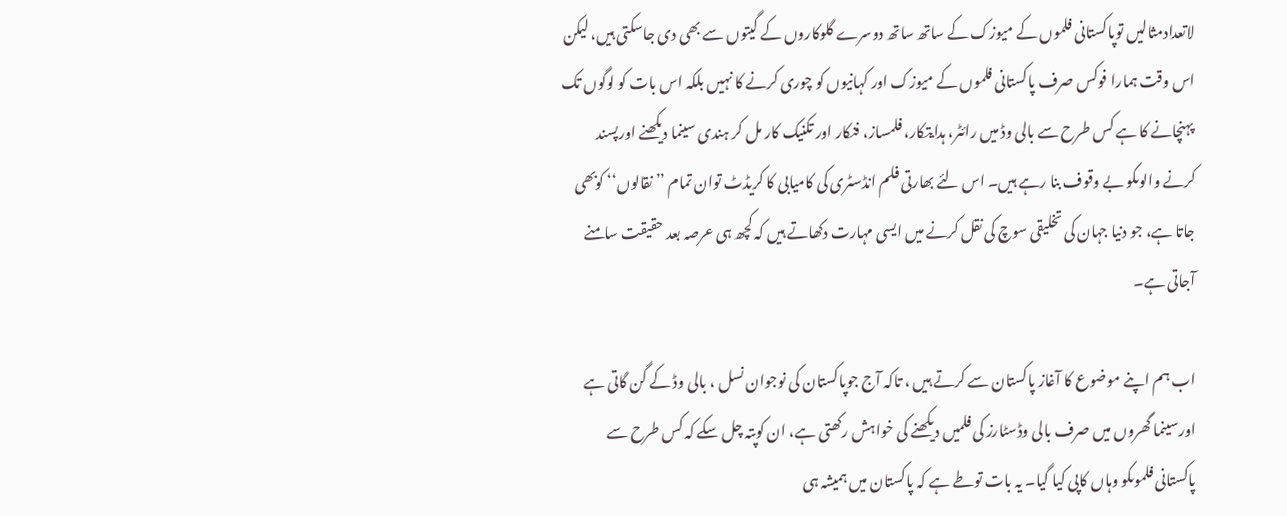لاتعدادمثالیں توپاکستانی فلموں کے میوزک کے ساتھ ساتھ دوسرے گلوکاروں کے گیتوں سے بھی دی جاسکتی ہیں، لیکن اس وقت ہمارا فوکس صرف پاکستانی فلموں کے میوزک اور کہانیوں کو چوری کرنے کا نہیں بلکہ اس بات کو لوگوں تک پہنچانے کا ہے کس طرح سے بالی وڈ میں رائٹر، ہدایتکار، فلمساز، فنکار اور تکنیک کار مل کر ہندی سینما دیکھنے اورپسند کرنے والوںکو بے وقوف بنا رہے ہیں۔ اس لئے بھارتی فلم انڈسٹری کی کامیابی کا کریڈٹ توان تمام ’’ نقالوں‘‘ کوبھی جاتا ہے، جو دنیا جہان کی تخلیقی سوچ کی نقل کرنے میں ایسی مہارت دکھاتے ہیں کہ کچھ ہی عرصہ بعد حقیقت سامنے آجاتی ہے۔

اب ہم اپنے موضوع کا آغاز پاکستان سے کرتے ہیں ، تاکہ آج جوپاکستان کی نوجوان نسل ، بالی وڈ کے گن گاتی ہے اورسینما گھروں میں صرف بالی وڈسٹارز کی فلمیں دیکھنے کی خواہش رکھتی ہے، ان کوپتہ چل سکے کہ کس طرح سے پاکستانی فلموںکو وہاں کاپی کیا گیا۔ یہ بات توطے ہے کہ پاکستان میں ہمیشہ ہی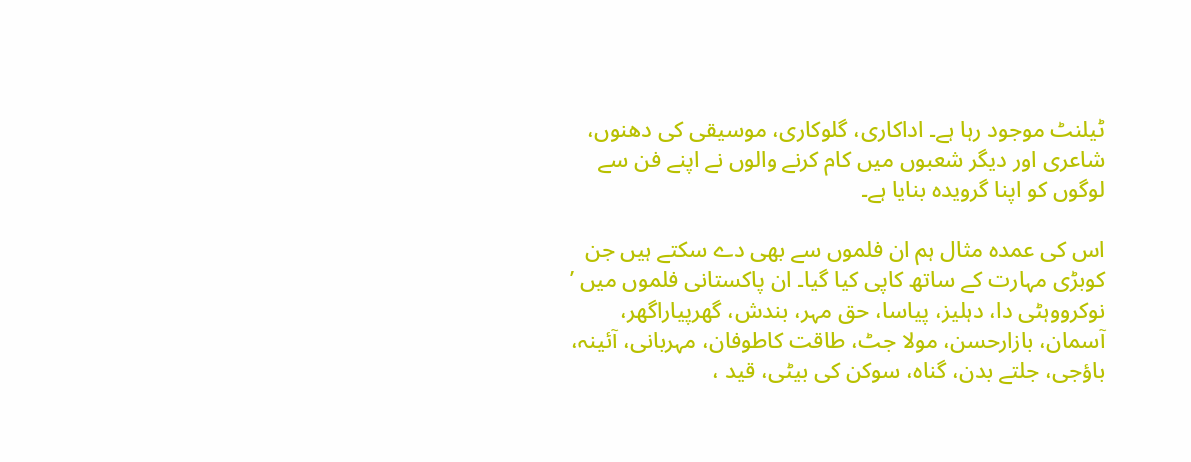ٹیلنٹ موجود رہا ہے۔ اداکاری، گلوکاری، موسیقی کی دھنوں، شاعری اور دیگر شعبوں میں کام کرنے والوں نے اپنے فن سے لوگوں کو اپنا گرویدہ بنایا ہے۔

اس کی عمدہ مثال ہم ان فلموں سے بھی دے سکتے ہیں جن کوبڑی مہارت کے ساتھ کاپی کیا گیا۔ ان پاکستانی فلموں میں ’ نوکرووہٹی دا، دہلیز، پیاسا، حق مہر، بندش، گھرپیاراگھر، آسمان، بازارحسن، مولا جٹ، طاقت کاطوفان، مہربانی، آئینہ، باؤجی، جلتے بدن، گناہ، سوکن کی بیٹی، قید ،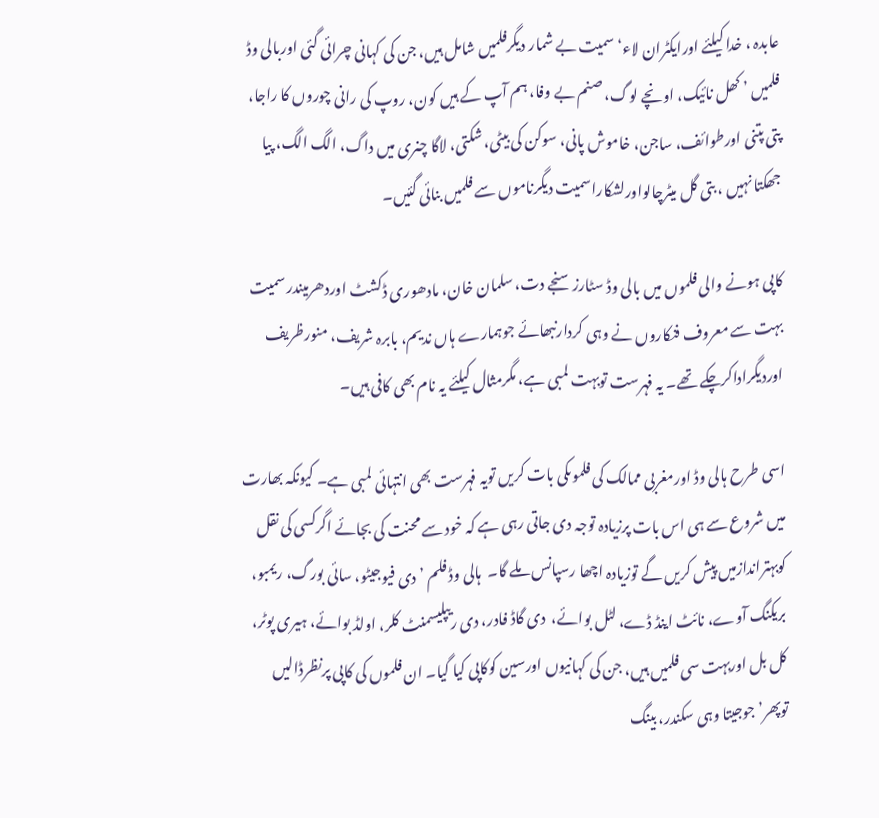عابدہ ، خدا کیلئے اورایکٹران لاء‘ سمیت بے شمار دیگرفلمیں شامل ہیں، جن کی کہانی چرائی گئی اوربالی وڈ فلمیں ’ کھل نائیک، اونچے لوگ، صنم بے وفا، ہم آپ کے ہیں کون، روپ کی رانی چوروں کا راجا، پتی پتنی اورطوائف، ساجن، خاموش پانی، سوکن کی بیٹی، شکتی، لاگا چنری میں داگ، الگ الگ، پیا جھکتا نہیں ، بتی گل میٹرچالواورلشکاراسمیت دیگرناموں سے فلمیں بنائی گئیں۔

کاپی ہونے والی فلموں میں بالی وڈ سٹارز سنجے دت، سلمان خان، مادھوری ڈکشٹ اوردھرمیندر سمیت بہت سے معروف فنکاروں نے وہی کردارنبھائے جوہمارے ہاں ندیم، بابرہ شریف، منورظریف اوردیگراداکرچکے تھے۔ یہ فہرست توبہت لمبی ہے، مگرمثال کیلئے یہ نام بھی کافی ہیں۔

اسی طرح ہالی وڈ اورمغربی ممالک کی فلموںکی بات کریں تویہ فہرست بھی انتہائی لمبی ہے۔ کیونکہ بھارت میں شروع سے ہی اس بات پرزیادہ توجہ دی جاتی رہی ہے کہ خود سے محنت کی بجائے اگرکسی کی نقل کوبہتراندازمیں پیش کریں گے توزیادہ اچھا رسپانس ملے گا۔  ہالی وڈ فلم ’ دی فیوجیٹو، سائی بورگ، ریمبو، بریکنگ آوے، نائٹ اینڈ ڈے، لٹل بوائے،  دی گاڈ فادر، دی ریپلیسمنٹ کلر، اولڈ بوائے، ہیری پوٹر، کل بل اوربہت سی فلمیں ہیں، جن کی کہانیوں اورسین کوکاپی کیا گیا۔ ان فلموں کی کاپی پرنظرڈالیں توپھر’ جوجیتا وہی سکندر، بینگ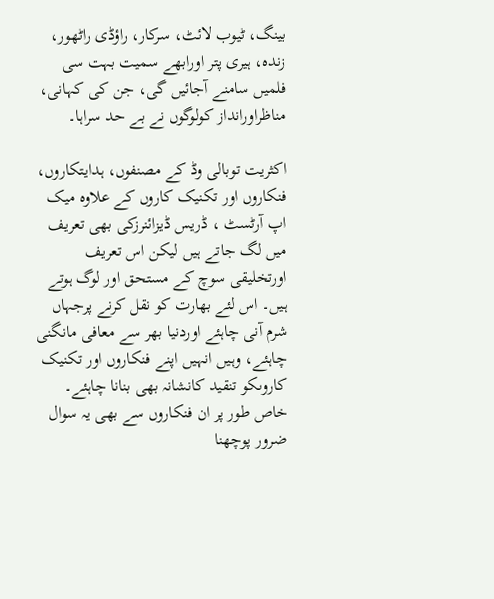بینگ، ٹیوب لائٹ، سرکار، راؤڈی راٹھور، زندہ، ہیری پتر اورابھے سمیت بہت سی فلمیں سامنے آجائیں گی، جن کی کہانی، مناظراورانداز کولوگوں نے بے حد سراہا۔

اکثریت توبالی وڈ کے مصنفوں، ہدایتکاروں، فنکاروں اور تکنیک کاروں کے علاوہ میک اپ آرٹسٹ ، ڈریس ڈیزائنرزکی بھی تعریف میں لگ جاتے ہیں لیکن اس تعریف اورتخلیقی سوچ کے مستحق اور لوگ ہوتے ہیں۔ اس لئے بھارت کو نقل کرنے پرجہاں شرم آنی چاہئے اوردنیا بھر سے معافی مانگنی چاہئے، وہیں انہیں اپنے فنکاروں اور تکنیک کاروںکو تنقید کانشانہ بھی بنانا چاہئے۔ خاص طور پر ان فنکاروں سے بھی یہ سوال ضرور پوچھنا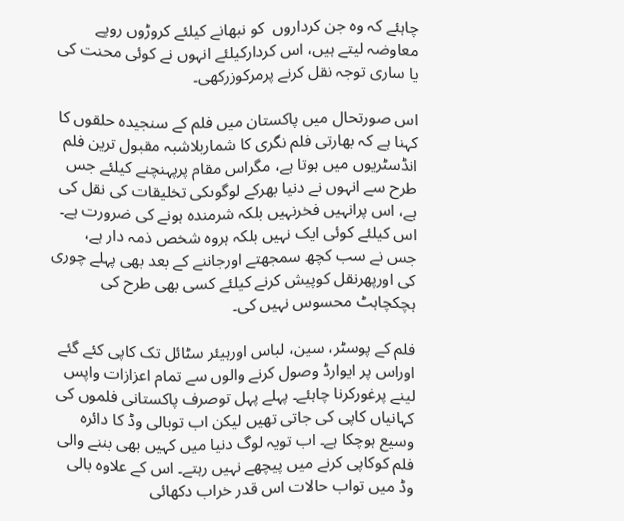چاہئے کہ وہ جن کرداروں  کو نبھانے کیلئے کروڑوں روپے معاوضہ لیتے ہیں، اس کردارکیلئے انہوں نے کوئی محنت کی یا ساری توجہ نقل کرنے پرمرکوزرکھی۔

اس صورتحال میں پاکستان میں فلم کے سنجیدہ حلقوں کا کہنا ہے کہ بھارتی فلم نگری کا شماربلاشبہ مقبول ترین فلم انڈسٹریوں میں ہوتا ہے، مگراس مقام پرپہنچنے کیلئے جس طرح سے انہوں نے دنیا بھرکے لوگوںکی تخلیقات کی نقل کی ہے، اس پرانہیں فخرنہیں بلکہ شرمندہ ہونے کی ضرورت ہے۔ اس کیلئے کوئی ایک نہیں بلکہ ہروہ شخص ذمہ دار ہے، جس نے سب کچھ سمجھتے اورجاننے کے بعد بھی پہلے چوری کی اورپھرنقل کوپیش کرنے کیلئے کسی بھی طرح کی ہچکچاہٹ محسوس نہیں کی۔

فلم کے پوسٹر، سین، لباس اورہیئر سٹائل تک کاپی کئے گئے اوراس پر ایوارڈ وصول کرنے والوں سے تمام اعزازات واپس لینے پرغورکرنا چاہئے۔ پہلے پہل توصرف پاکستانی فلموں کی کہانیاں کاپی کی جاتی تھیں لیکن اب توبالی وڈ کا دائرہ وسیع ہوچکا ہے۔ اب تویہ لوگ دنیا میں کہیں بھی بننے والی فلم کوکاپی کرنے میں پیچھے نہیں رہتے۔ اس کے علاوہ بالی وڈ میں تواب حالات اس قدر خراب دکھائی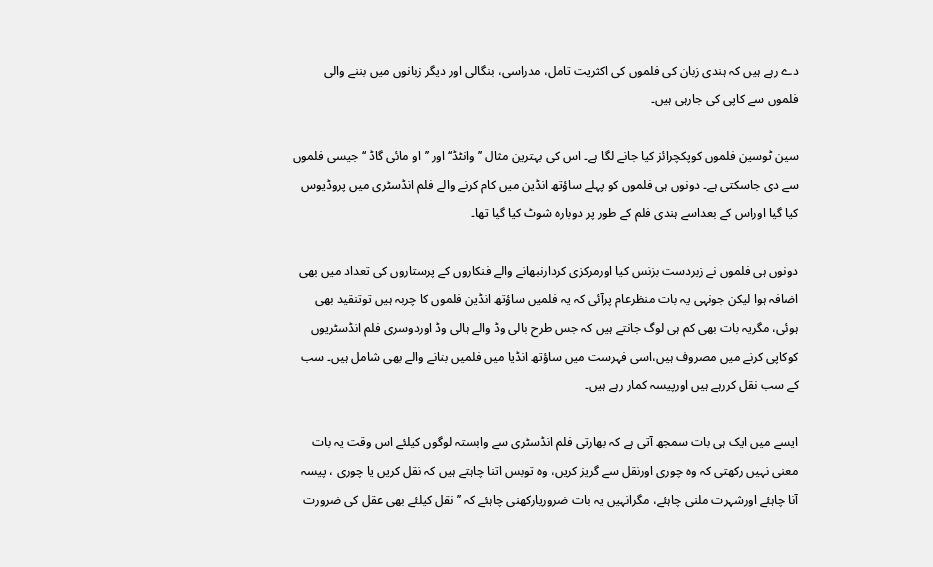دے رہے ہیں کہ ہندی زبان کی فلموں کی اکثریت تامل، مدراسی، بنگالی اور دیگر زبانوں میں بننے والی فلموں سے کاپی کی جارہی ہیں۔

سین ٹوسین فلموں کوپکچرائز کیا جانے لگا ہے۔ اس کی بہترین مثال ’’ وانٹڈ‘‘ اور ’’او مائی گاڈ ‘‘ جیسی فلموں سے دی جاسکتی ہے۔ دونوں ہی فلموں کو پہلے ساؤتھ انڈین میں کام کرنے والے فلم انڈسٹری میں پروڈیوس کیا گیا اوراس کے بعداسے ہندی فلم کے طور پر دوبارہ شوٹ کیا گیا تھا۔

دونوں ہی فلموں نے زبردست بزنس کیا اورمرکزی کردارنبھانے والے فنکاروں کے پرستاروں کی تعداد میں بھی اضافہ ہوا لیکن جونہی یہ بات منظرعام پرآئی کہ یہ فلمیں ساؤتھ انڈین فلموں کا چربہ ہیں توتنقید بھی ہوئی، مگریہ بات بھی کم ہی لوگ جانتے ہیں کہ جس طرح بالی وڈ والے ہالی وڈ اوردوسری فلم انڈسٹریوں کوکاپی کرنے میں مصروف ہیں،اسی فہرست میں ساؤتھ انڈیا میں فلمیں بنانے والے بھی شامل ہیں۔ سب کے سب نقل کررہے ہیں اورپیسہ کمار رہے ہیں۔

ایسے میں ایک ہی بات سمجھ آتی ہے کہ بھارتی فلم انڈسٹری سے وابستہ لوگوں کیلئے اس وقت یہ بات معنی نہیں رکھتی کہ وہ چوری اورنقل سے گریز کریں، وہ توبس اتنا چاہتے ہیں کہ نقل کریں یا چوری ، پیسہ آنا چاہئے اورشہرت ملنی چاہئے، مگرانہیں یہ بات ضروریارکھنی چاہئے کہ ’’نقل کیلئے بھی عقل کی ضرورت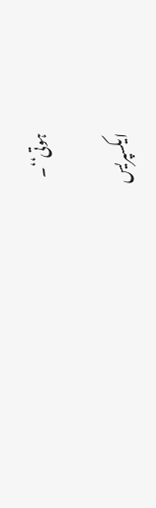ہوتی‘‘۔

ایکسپریس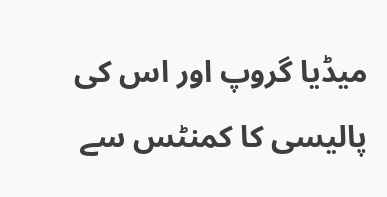میڈیا گروپ اور اس کی پالیسی کا کمنٹس سے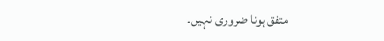متفق ہونا ضروری نہیں۔